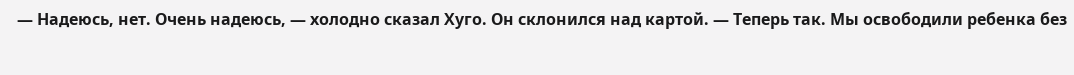— Надеюсь, нет. Очень надеюсь, — холодно сказал Хуго. Он склонился над картой. — Теперь так. Мы освободили ребенка без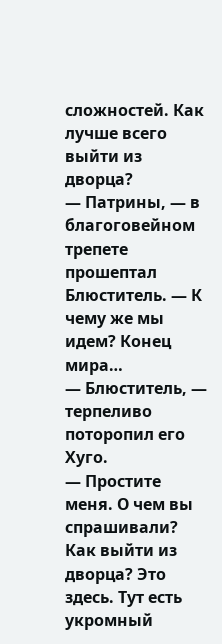сложностей. Как лучше всего выйти из дворца?
— Патрины, — в благоговейном трепете прошептал Блюститель. — К чему же мы идем? Конец мира…
— Блюститель, — терпеливо поторопил его Хуго.
— Простите меня. О чем вы спрашивали? Как выйти из дворца? Это здесь. Тут есть укромный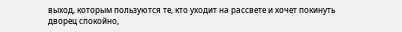выход, которым пользуются те, кто уходит на рассвете и хочет покинуть дворец спокойно,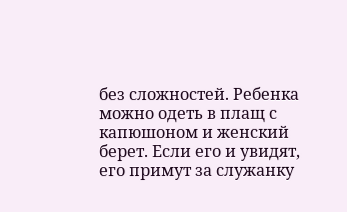без сложностей. Ребенка можно одеть в плащ с капюшоном и женский берет. Если его и увидят, его примут за служанку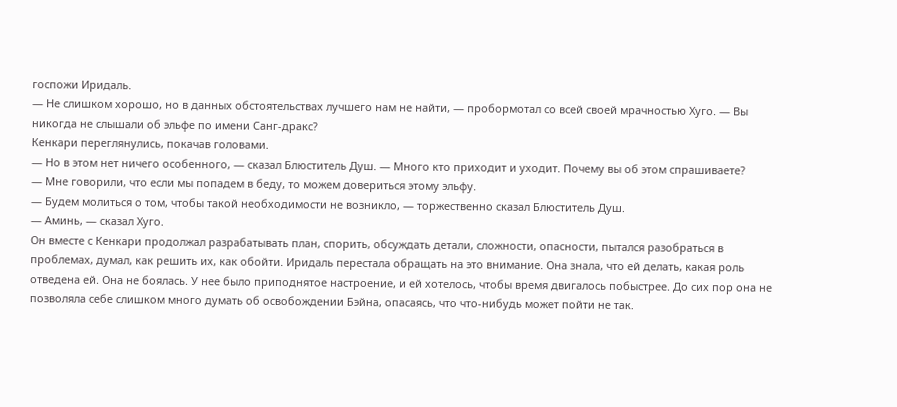госпожи Иридаль.
— Не слишком хорошо, но в данных обстоятельствах лучшего нам не найти, — пробормотал со всей своей мрачностью Хуго. — Вы никогда не слышали об эльфе по имени Санг-дракс?
Кенкари переглянулись, покачав головами.
— Но в этом нет ничего особенного, — сказал Блюститель Душ. — Много кто приходит и уходит. Почему вы об этом спрашиваете?
— Мне говорили, что если мы попадем в беду, то можем довериться этому эльфу.
— Будем молиться о том, чтобы такой необходимости не возникло, — торжественно сказал Блюститель Душ.
— Аминь, — сказал Хуго.
Он вместе с Кенкари продолжал разрабатывать план, спорить, обсуждать детали, сложности, опасности, пытался разобраться в проблемах, думал, как решить их, как обойти. Иридаль перестала обращать на это внимание. Она знала, что ей делать, какая роль отведена ей. Она не боялась. У нее было приподнятое настроение, и ей хотелось, чтобы время двигалось побыстрее. До сих пор она не позволяла себе слишком много думать об освобождении Бэйна, опасаясь, что что-нибудь может пойти не так.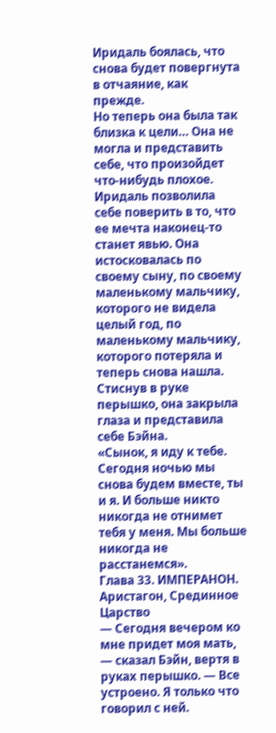Иридаль боялась, что снова будет повергнута в отчаяние, как прежде.
Но теперь она была так близка к цели… Она не могла и представить себе, что произойдет что-нибудь плохое. Иридаль позволила себе поверить в то, что ее мечта наконец-то станет явью. Она истосковалась по своему сыну, по своему маленькому мальчику, которого не видела целый год, по маленькому мальчику, которого потеряла и теперь снова нашла.
Стиснув в руке перышко, она закрыла глаза и представила себе Бэйна.
«Сынок, я иду к тебе. Сегодня ночью мы снова будем вместе, ты и я. И больше никто никогда не отнимет тебя у меня. Мы больше никогда не расстанемся».
Глава 33. ИМПЕРАНОН. Аристагон, Срединное Царство
— Сегодня вечером ко мне придет моя мать, — сказал Бэйн, вертя в руках перышко. — Все устроено. Я только что говорил с ней.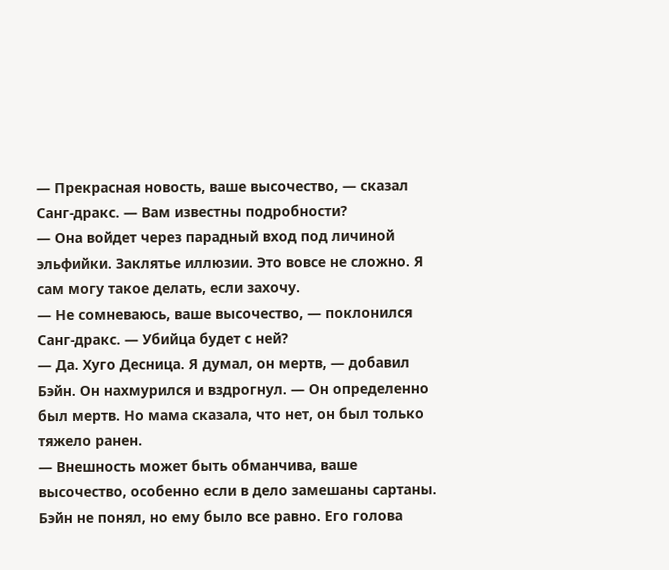— Прекрасная новость, ваше высочество, — сказал Санг-дракс. — Вам известны подробности?
— Она войдет через парадный вход под личиной эльфийки. Заклятье иллюзии. Это вовсе не сложно. Я сам могу такое делать, если захочу.
— Не сомневаюсь, ваше высочество, — поклонился Санг-дракс. — Убийца будет с ней?
— Да. Хуго Десница. Я думал, он мертв, — добавил Бэйн. Он нахмурился и вздрогнул. — Он определенно был мертв. Но мама сказала, что нет, он был только тяжело ранен.
— Внешность может быть обманчива, ваше высочество, особенно если в дело замешаны сартаны.
Бэйн не понял, но ему было все равно. Его голова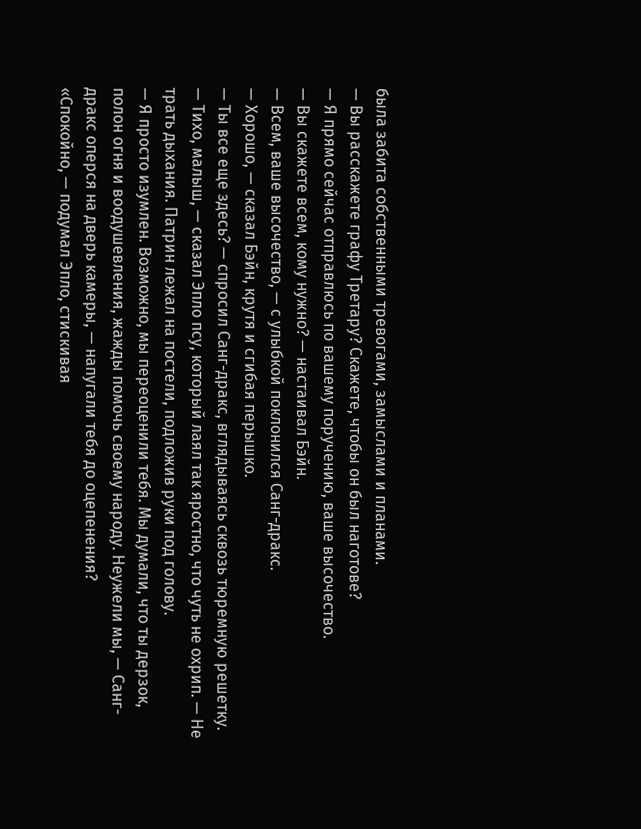была забита собственными тревогами, замыслами и планами.
— Вы расскажете графу Третару? Скажете, чтобы он был наготове?
— Я прямо сейчас отправлюсь по вашему поручению, ваше высочество.
— Вы скажете всем, кому нужно? — настаивал Бэйн.
— Всем, ваше высочество, — с улыбкой поклонился Санг-дракс.
— Хорошо, — сказал Бэйн, крутя и сгибая перышко.
— Ты все еще здесь? — спросил Санг-дракс, вглядываясь сквозь тюремную решетку.
— Тихо, малыш, — сказал Эпло псу, который лаял так яростно, что чуть не охрип. — Не трать дыхания. Патрин лежал на постели, подложив руки под голову.
— Я просто изумлен. Возможно, мы переоценили тебя. Мы думали, что ты дерзок, полон огня и воодушевления, жажды помочь своему народу. Неужели мы, — Санг-дракс оперся на дверь камеры, — напугали тебя до оцепенения?
«Спокойно, — подумал Эпло, стискивая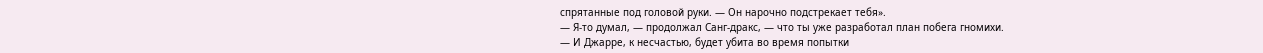спрятанные под головой руки. — Он нарочно подстрекает тебя».
— Я-то думал, — продолжал Санг-дракс, — что ты уже разработал план побега гномихи.
— И Джарре, к несчастью, будет убита во время попытки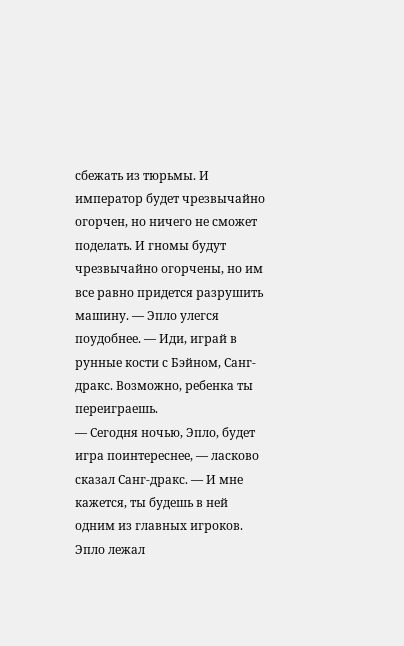сбежать из тюрьмы. И император будет чрезвычайно огорчен, но ничего не сможет поделать. И гномы будут чрезвычайно огорчены, но им все равно придется разрушить машину. — Эпло улегся поудобнее. — Иди, играй в рунные кости с Бэйном, Санг-дракс. Возможно, ребенка ты переиграешь.
— Сегодня ночью, Эпло, будет игра поинтереснее, — ласково сказал Санг-дракс. — И мне кажется, ты будешь в ней одним из главных игроков.
Эпло лежал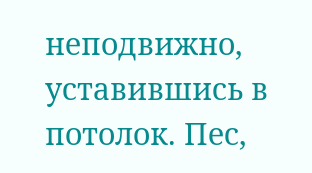неподвижно, уставившись в потолок. Пес,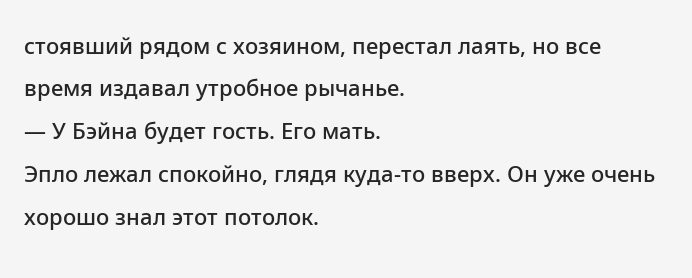стоявший рядом с хозяином, перестал лаять, но все время издавал утробное рычанье.
— У Бэйна будет гость. Его мать.
Эпло лежал спокойно, глядя куда-то вверх. Он уже очень хорошо знал этот потолок.